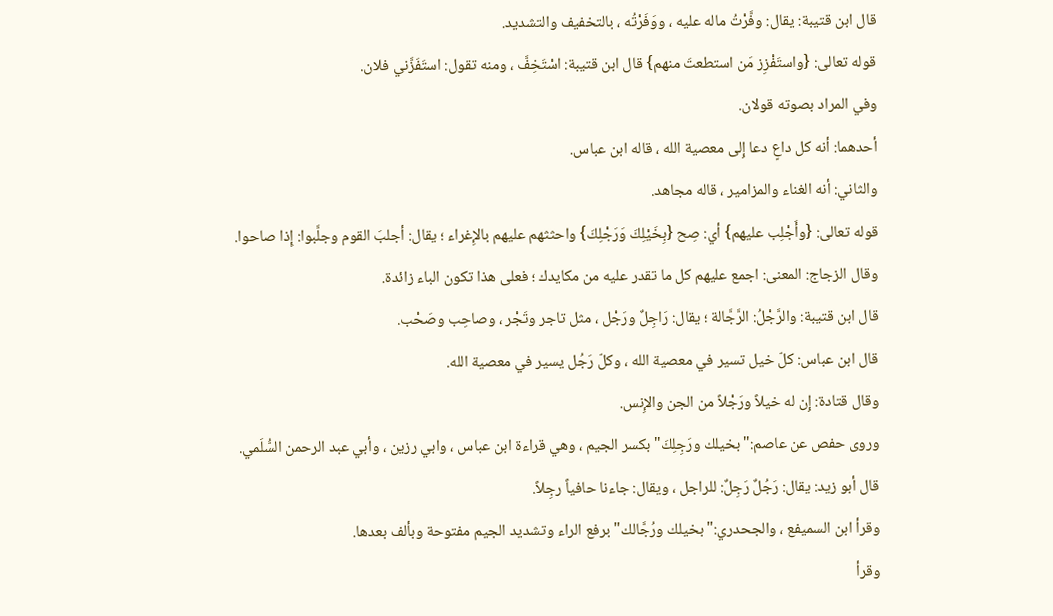قال ابن قتيبة: يقال: وفَّرْتُ ماله عليه ، ووَفَرْتُه ، بالتخفيف والتشديد.
قوله تعالى: {واستَفْزِز مَن استطعتَ منهم} قال ابن قتيبة: اسْتَخِفَّ ، ومنه تقول: استَفَزَّني فلان.
وفي المراد بصوته قولان.
أحدهما: أنه كل داعٍ دعا إِلى معصية الله ، قاله ابن عباس.
والثاني: أنه الغناء والمزامير ، قاله مجاهد.
قوله تعالى: {وأَجْلِب عليهم} أي: صِح {بِخَيْلِكَ وَرَجْلِكَ} واحثثهم عليهم بالإِغراء ؛ يقال: أجلبَ القوم وجلَّبوا: إِذا صاحوا.
وقال الزجاج: المعنى: اجمع عليهم كل ما تقدر عليه من مكايدك ؛ فعلى هذا تكون الباء زائدة.
قال ابن قتيبة: والرَّجْلُ: الرَّجَّالة ؛ يقال: رَاجِلٌ ورَجْل ، مثل تاجر وتَجْر ، وصاحِب وصَحْب.
قال ابن عباس: كلّ خيل تسير في معصية الله ، وكلّ رَجُل يسير في معصية الله.
وقال قتادة: إِن له خيلاً ورَجْلاً من الجن والإِنس.
وروى حفص عن عاصم:"بخيلك ورَجِلِكَ"بكسر الجيم ، وهي قراءة ابن عباس ، وابي رزين ، وأبي عبد الرحمن السُّلَمي.
قال أبو زيد: يقال: رَجُلٌ رَجِلٌ: للراجل ، ويقال: جاءنا حافياً رجِلاً.
وقرأ ابن السميفع ، والجحدري:"بخيلك ورُجَّالك"برفع الراء وتشديد الجيم مفتوحة وبألف بعدها.
وقرأ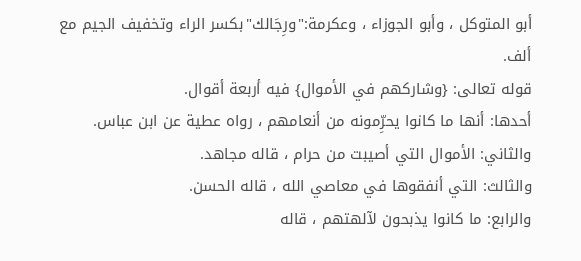أبو المتوكل ، وأبو الجوزاء ، وعكرمة:"ورِجَالك"بكسر الراء وتخفيف الجيم مع ألف.
قوله تعالى: {وشاركهم في الأموال} فيه أربعة أقوال.
أحدها: أنها ما كانوا يحرِّمونه من أنعامهم ، رواه عطية عن ابن عباس.
والثاني: الأموال التي أصيبت من حرام ، قاله مجاهد.
والثالث: التي أنفقوها في معاصي الله ، قاله الحسن.
والرابع: ما كانوا يذبحون لآلهتهم ، قاله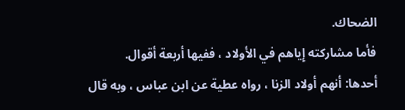الضحاك.
فأما مشاركته إِياهم في الأولاد ، ففيها أربعة أقوال.
أحدها: أنهم أولاد الزنا ، رواه عطية عن ابن عباس ، وبه قال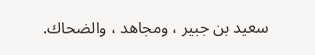سعيد بن جبير ، ومجاهد ، والضحاك.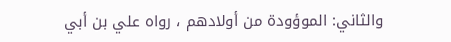والثاني: الموؤودة من أولادهم ، رواه علي بن أبي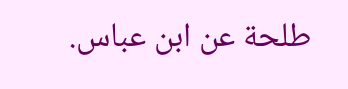طلحة عن ابن عباس.